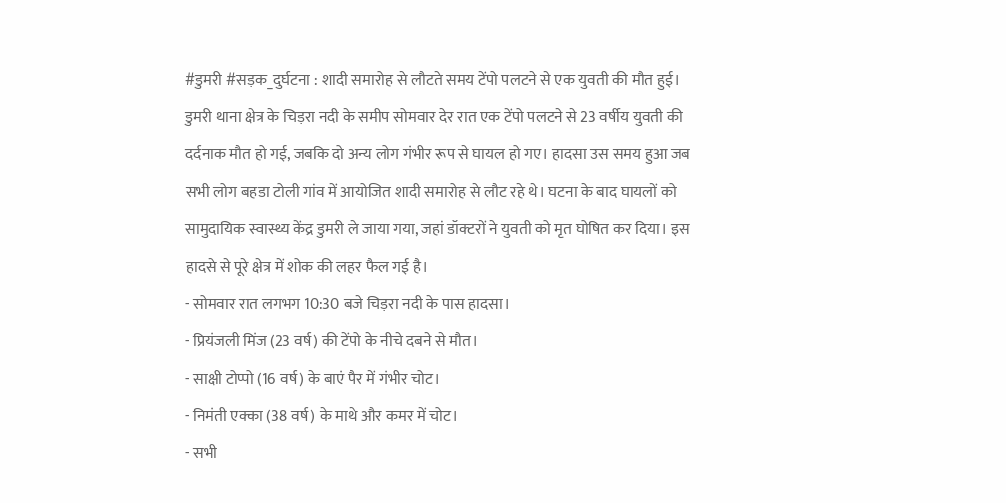#डुमरी #सड़क_दुर्घटना : शादी समारोह से लौटते समय टेंपो पलटने से एक युवती की मौत हुई।
डुमरी थाना क्षेत्र के चिड़रा नदी के समीप सोमवार देर रात एक टेंपो पलटने से 23 वर्षीय युवती की दर्दनाक मौत हो गई, जबकि दो अन्य लोग गंभीर रूप से घायल हो गए। हादसा उस समय हुआ जब सभी लोग बहडा टोली गांव में आयोजित शादी समारोह से लौट रहे थे। घटना के बाद घायलों को सामुदायिक स्वास्थ्य केंद्र डुमरी ले जाया गया, जहां डॉक्टरों ने युवती को मृत घोषित कर दिया। इस हादसे से पूरे क्षेत्र में शोक की लहर फैल गई है।
- सोमवार रात लगभग 10:30 बजे चिड़रा नदी के पास हादसा।
- प्रियंजली मिंज (23 वर्ष) की टेंपो के नीचे दबने से मौत।
- साक्षी टोप्पो (16 वर्ष) के बाएं पैर में गंभीर चोट।
- निमंती एक्का (38 वर्ष) के माथे और कमर में चोट।
- सभी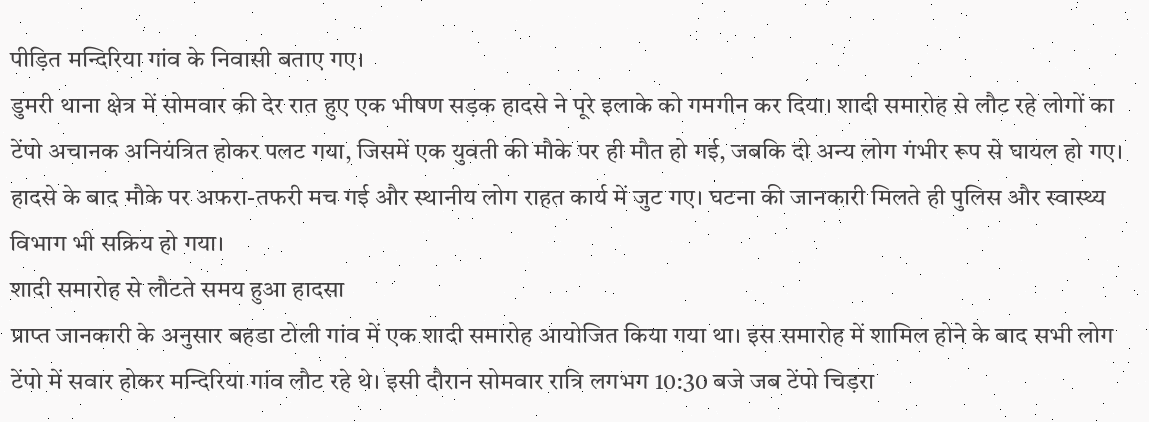पीड़ित मन्दिरिया गांव के निवासी बताए गए।
डुमरी थाना क्षेत्र में सोमवार की देर रात हुए एक भीषण सड़क हादसे ने पूरे इलाके को गमगीन कर दिया। शादी समारोह से लौट रहे लोगों का टेंपो अचानक अनियंत्रित होकर पलट गया, जिसमें एक युवती की मौके पर ही मौत हो गई, जबकि दो अन्य लोग गंभीर रूप से घायल हो गए। हादसे के बाद मौके पर अफरा-तफरी मच गई और स्थानीय लोग राहत कार्य में जुट गए। घटना की जानकारी मिलते ही पुलिस और स्वास्थ्य विभाग भी सक्रिय हो गया।
शादी समारोह से लौटते समय हुआ हादसा
प्राप्त जानकारी के अनुसार बहडा टोली गांव में एक शादी समारोह आयोजित किया गया था। इस समारोह में शामिल होने के बाद सभी लोग टेंपो में सवार होकर मन्दिरिया गांव लौट रहे थे। इसी दौरान सोमवार रात्रि लगभग 10:30 बजे जब टेंपो चिड़रा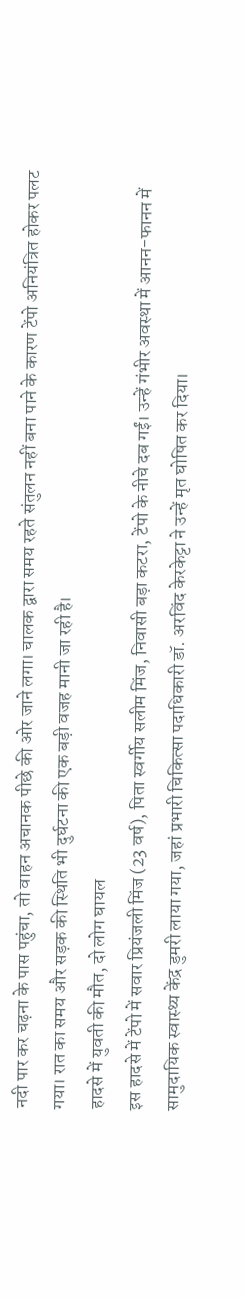नदी पार कर चढ़ना के पास पहुंचा, तो वाहन अचानक पीछे की ओर जाने लगा। चालक द्वारा समय रहते संतुलन नहीं बना पाने के कारण टेंपो अनियंत्रित होकर पलट गया। रात का समय और सड़क की स्थिति भी दुर्घटना की एक बड़ी वजह मानी जा रही है।
हादसे में युवती की मौत, दो लोग घायल
इस हादसे में टेंपो में सवार प्रियंजली मिंज (23 वर्ष), पिता स्वर्गीय सलीम मिंज, निवासी बड़ा कटरा, टेंपो के नीचे दब गईं। उन्हें गंभीर अवस्था में आनन-फानन में सामुदायिक स्वास्थ्य केंद्र डुमरी लाया गया, जहां प्रभारी चिकित्सा पदाधिकारी डॉ. अरविंद केरकेट्टा ने उन्हें मृत घोषित कर दिया।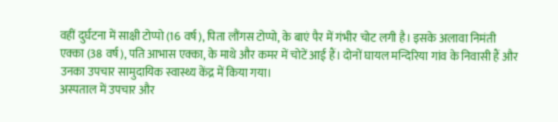वहीं दुर्घटना में साक्षी टोप्पो (16 वर्ष), पिता लौंगस टोप्पो, के बाएं पैर में गंभीर चोट लगी है। इसके अलावा निमंती एक्का (38 वर्ष), पति आभास एक्का, के माथे और कमर में चोटें आई हैं। दोनों घायल मन्दिरिया गांव के निवासी हैं और उनका उपचार सामुदायिक स्वास्थ्य केंद्र में किया गया।
अस्पताल में उपचार और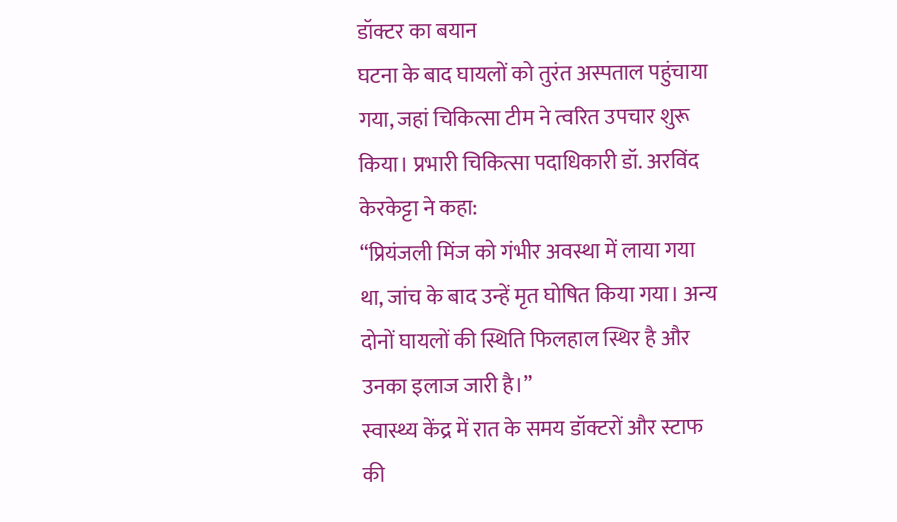डॉक्टर का बयान
घटना के बाद घायलों को तुरंत अस्पताल पहुंचाया गया, जहां चिकित्सा टीम ने त्वरित उपचार शुरू किया। प्रभारी चिकित्सा पदाधिकारी डॉ. अरविंद केरकेट्टा ने कहा:
“प्रियंजली मिंज को गंभीर अवस्था में लाया गया था, जांच के बाद उन्हें मृत घोषित किया गया। अन्य दोनों घायलों की स्थिति फिलहाल स्थिर है और उनका इलाज जारी है।”
स्वास्थ्य केंद्र में रात के समय डॉक्टरों और स्टाफ की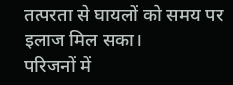तत्परता से घायलों को समय पर इलाज मिल सका।
परिजनों में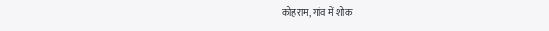कोहराम, गांव में शोक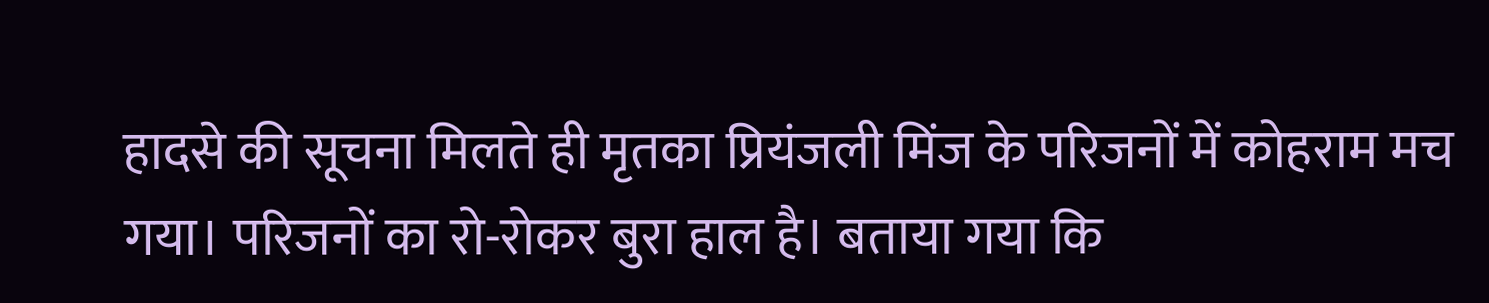हादसे की सूचना मिलते ही मृतका प्रियंजली मिंज के परिजनों में कोहराम मच गया। परिजनों का रो-रोकर बुरा हाल है। बताया गया कि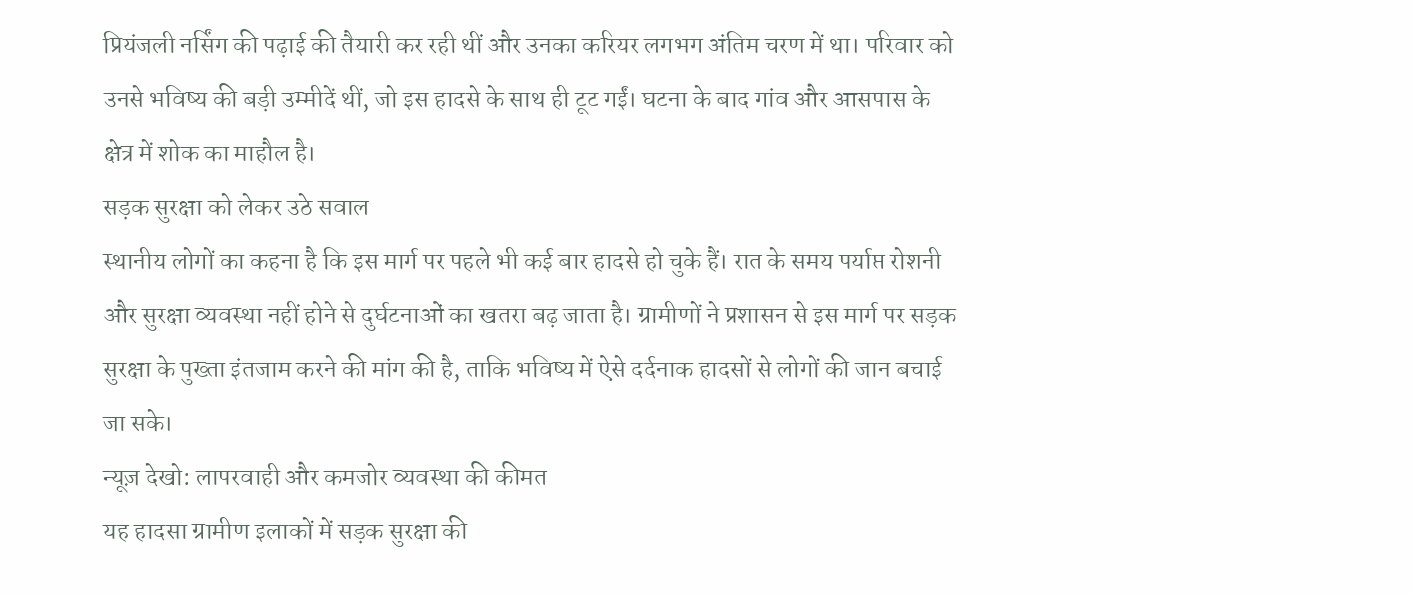प्रियंजली नर्सिंग की पढ़ाई की तैयारी कर रही थीं और उनका करियर लगभग अंतिम चरण में था। परिवार को उनसे भविष्य की बड़ी उम्मीदें थीं, जो इस हादसे के साथ ही टूट गईं। घटना के बाद गांव और आसपास के क्षेत्र में शोक का माहौल है।
सड़क सुरक्षा को लेकर उठे सवाल
स्थानीय लोगों का कहना है कि इस मार्ग पर पहले भी कई बार हादसे हो चुके हैं। रात के समय पर्याप्त रोशनी और सुरक्षा व्यवस्था नहीं होने से दुर्घटनाओं का खतरा बढ़ जाता है। ग्रामीणों ने प्रशासन से इस मार्ग पर सड़क सुरक्षा के पुख्ता इंतजाम करने की मांग की है, ताकि भविष्य में ऐसे दर्दनाक हादसों से लोगों की जान बचाई जा सके।
न्यूज़ देखो: लापरवाही और कमजोर व्यवस्था की कीमत
यह हादसा ग्रामीण इलाकों में सड़क सुरक्षा की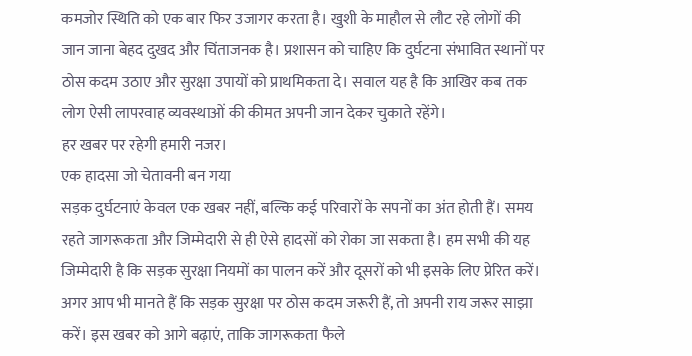कमजोर स्थिति को एक बार फिर उजागर करता है। खुशी के माहौल से लौट रहे लोगों की जान जाना बेहद दुखद और चिंताजनक है। प्रशासन को चाहिए कि दुर्घटना संभावित स्थानों पर ठोस कदम उठाए और सुरक्षा उपायों को प्राथमिकता दे। सवाल यह है कि आखिर कब तक लोग ऐसी लापरवाह व्यवस्थाओं की कीमत अपनी जान देकर चुकाते रहेंगे।
हर खबर पर रहेगी हमारी नजर।
एक हादसा जो चेतावनी बन गया
सड़क दुर्घटनाएं केवल एक खबर नहीं, बल्कि कई परिवारों के सपनों का अंत होती हैं। समय रहते जागरूकता और जिम्मेदारी से ही ऐसे हादसों को रोका जा सकता है। हम सभी की यह जिम्मेदारी है कि सड़क सुरक्षा नियमों का पालन करें और दूसरों को भी इसके लिए प्रेरित करें।
अगर आप भी मानते हैं कि सड़क सुरक्षा पर ठोस कदम जरूरी हैं, तो अपनी राय जरूर साझा करें। इस खबर को आगे बढ़ाएं, ताकि जागरूकता फैले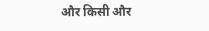और किसी और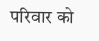परिवार को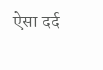ऐसा दर्द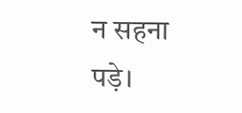न सहना पड़े।